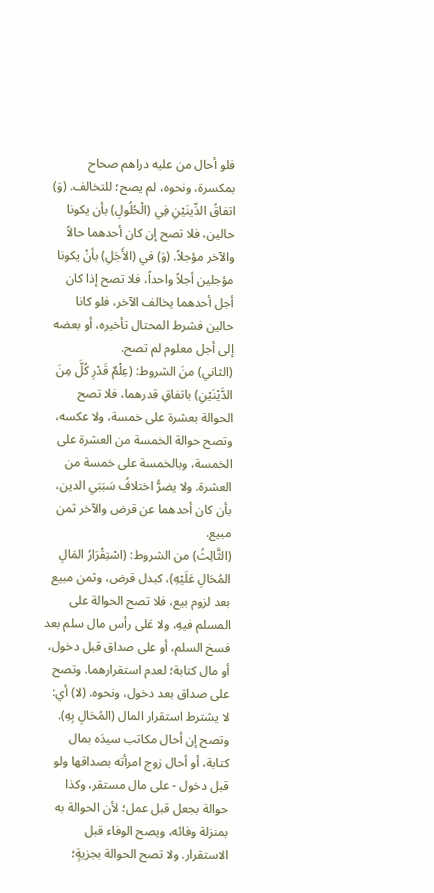فلو أحال من عليه دراهم صحاح بمكسرة، ونحوه، لم يصح؛ للتخالف. (وَ) اتفاقُ الدِّينَيْنِ فِي (الْحُلُولِ) بأن يكونا حالين، فلا تصح إن كان أحدهما حالاً والآخر مؤجلاً. (وَ) في (الأَجَلِ) بأنْ يكونا مؤجلين أجلاً واحداً، فلا تصح إذا كان أجل أحدهما يخالف الآخر، فلو كانا حالين فشرط المحتال تأخيره، أو بعضه إلى أجل معلوم لم تصح.
(الثاني) منَ الشروط: (عِلْمٌ قَدْرِ كُلَّ مِنَ الدَّيْنَيْنِ) باتفاقِ قدرهما، فلا تصح الحوالة بعشرة على خمسة، ولا عكسه، وتصح حوالة الخمسة من العشرة على الخمسة، وبالخمسة على خمسة من العشرة. ولا يضرُّ اختلافُ سَبَبَي الدين، بأن كان أحدهما عن قرض والآخر ثمن مبيع.
(الثَّالِثُ) من الشروط: (اسْتِقْرَارُ المَالِ المُحَالِ عَلَيْهِ)، كبدل قرض، وثمن مبيع بعد لزوم بيع، فلا تصح الحوالة على المسلم فيهِ، ولا عَلى رأس مال سلم بعد فسخ السلم، أو على صداق قبل دخول، أو مال كتابة؛ لعدم استقرارهما. وتصح على صداق بعد دخول، ونحوه. (لا) أي: لا يشترط استقرار المال (المُحَالِ بِهِ). وتصح إن أحال مكاتب سيدَه بمال كتابة، أو أحال زوج امرأته بصداقها ولو قبل دخول - على مال مستقر، وكذا حوالة بجعل قبل عمل؛ لأن الحوالة به بمنزلة وفائه، ويصح الوفاء قبل الاستقرار. ولا تصح الحوالة بجزيةٍ؛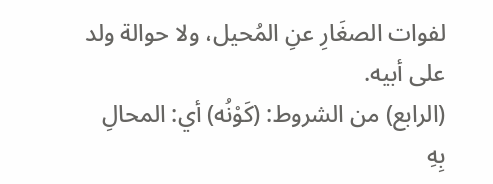لفوات الصغَارِ عنِ المُحيل، ولا حوالة ولد على أبيه.
(الرابع) من الشروط: (كَوْنُه) أي: المحالِ بِهِ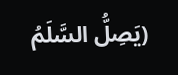(يَصِلُّ السَّلَمُ